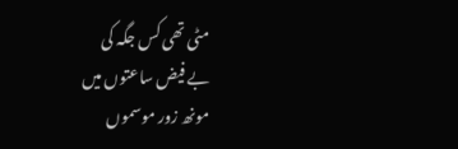مٹی تھی کس جگہ کی
بے فیض ساعتوں میں
مونھ زور موسموں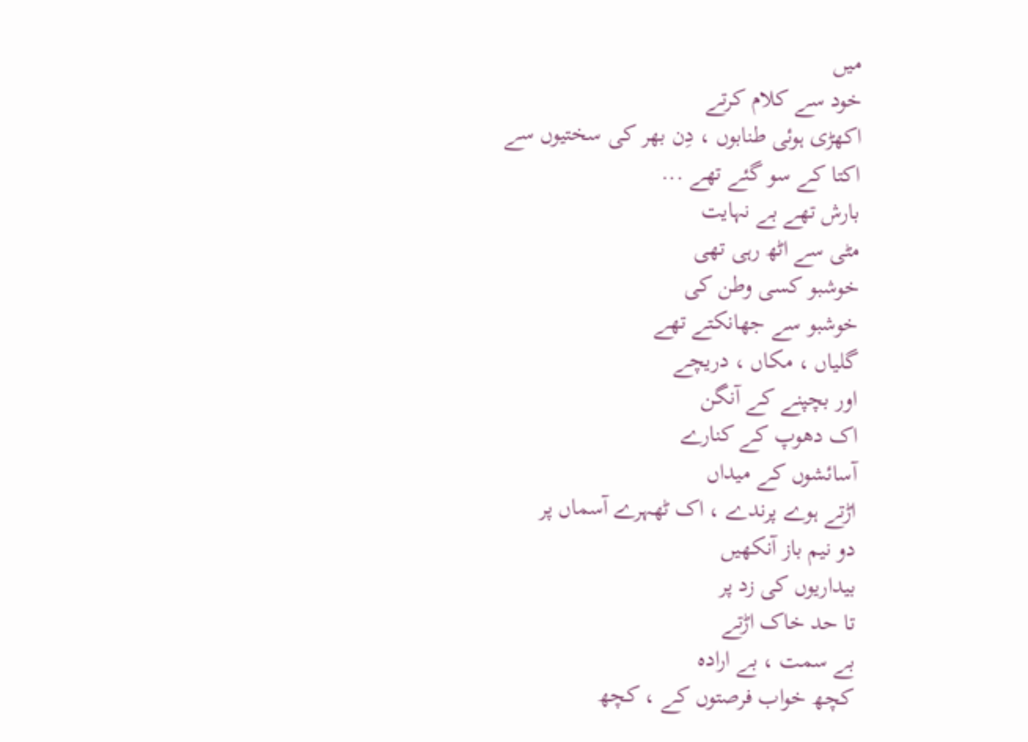میں
خود سے کلام کرتے
اکھڑی ہوئی طنابوں ، دِن بھر کی سختیوں سے
اکتا کے سو گئے تھے ...
بارش تھے بے نہایت
مٹی سے اٹھ رہی تھی
خوشبو کسی وطن کی
خوشبو سے جھانکتے تھے
گلیاں ، مکاں ، دریچے
اور بچپنے کے آنگن
اک دھوپ کے کنارے
آسائشوں کے میداں
اڑتے ہوے پرندے ، اک ٹھہرے آسماں پر
دو نیم باز آنکھیں
بیداریوں کی زد پر
تا حد خاک اڑتے
بے سمت ، بے ارادہ
کچھ خواب فرصتوں کے ، کچھ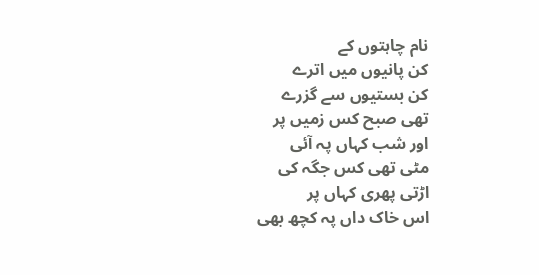نام چاہتوں کے
کن پانیوں میں اترے
کن بستیوں سے گزرے
تھی صبح کس زمیں پر
اور شب کہاں پہ آئی
مٹی تھی کس جگہ کی
اڑتی پھری کہاں پر
اس خاک داں پہ کچھ بھی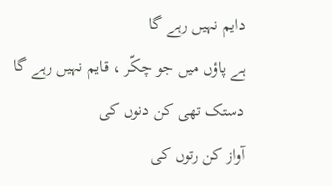دایم نہیں رہے گا
ہے پاؤں میں جو چکّر ، قایم نہیں رہے گا
دستک تھی کن دنوں کی
آواز کن رتوں کی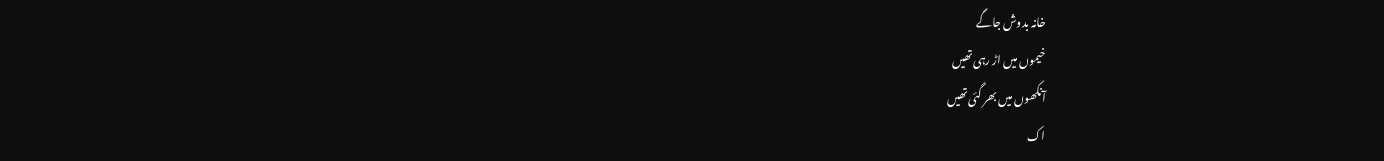خانہ بدوش جاگے
خیموں میں اڑ رہی تھیں
آنکھوں میں بھر گئی تھیں
اک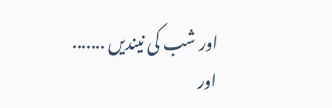اور شب کی نیندیں .......
اور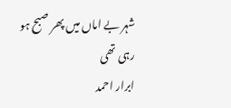شہر بے اماں میں پھر صبح ہو رہی تھی
ابرار احمد